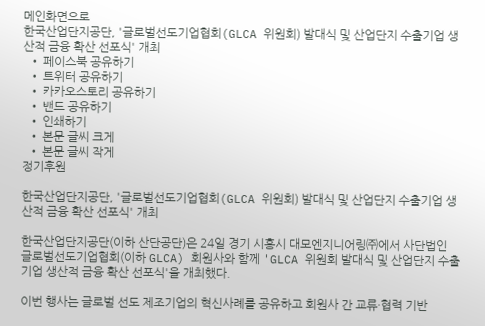메인화면으로
한국산업단지공단, '글로벌선도기업협회(GLCA 위원회) 발대식 및 산업단지 수출기업 생산적 금융 확산 선포식' 개최
  • 페이스북 공유하기
  • 트위터 공유하기
  • 카카오스토리 공유하기
  • 밴드 공유하기
  • 인쇄하기
  • 본문 글씨 크게
  • 본문 글씨 작게
정기후원

한국산업단지공단, '글로벌선도기업협회(GLCA 위원회) 발대식 및 산업단지 수출기업 생산적 금융 확산 선포식' 개최

한국산업단지공단(이하 산단공단)은 24일 경기 시흥시 대모엔지니어링㈜에서 사단법인 글로벌선도기업협회(이하 GLCA) 회원사와 함께 'GLCA 위원회 발대식 및 산업단지 수출기업 생산적 금융 확산 선포식'을 개최했다.

이번 행사는 글로벌 선도 제조기업의 혁신사례를 공유하고 회원사 간 교류·협력 기반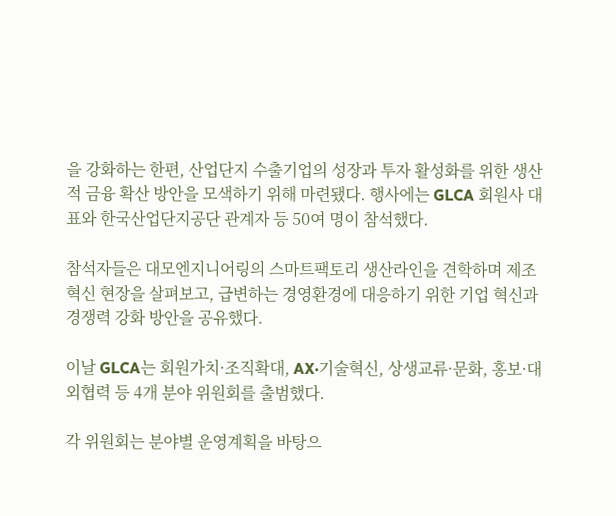을 강화하는 한편, 산업단지 수출기업의 성장과 투자 활성화를 위한 생산적 금융 확산 방안을 모색하기 위해 마련됐다. 행사에는 GLCA 회원사 대표와 한국산업단지공단 관계자 등 50여 명이 참석했다.

참석자들은 대모엔지니어링의 스마트팩토리 생산라인을 견학하며 제조혁신 현장을 살펴보고, 급변하는 경영환경에 대응하기 위한 기업 혁신과 경쟁력 강화 방안을 공유했다.

이날 GLCA는 회원가치·조직확대, AX·기술혁신, 상생교류·문화, 홍보·대외협력 등 4개 분야 위원회를 출범했다.

각 위원회는 분야별 운영계획을 바탕으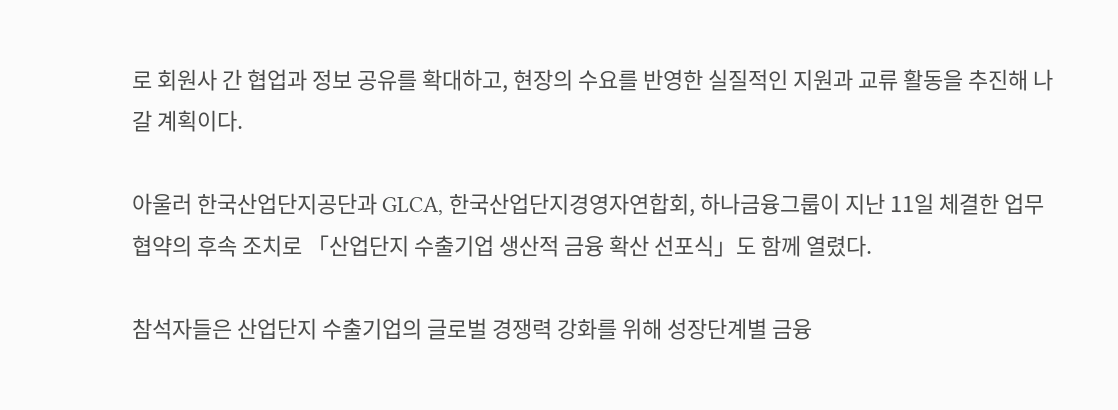로 회원사 간 협업과 정보 공유를 확대하고, 현장의 수요를 반영한 실질적인 지원과 교류 활동을 추진해 나갈 계획이다.

아울러 한국산업단지공단과 GLCA, 한국산업단지경영자연합회, 하나금융그룹이 지난 11일 체결한 업무협약의 후속 조치로 「산업단지 수출기업 생산적 금융 확산 선포식」도 함께 열렸다.

참석자들은 산업단지 수출기업의 글로벌 경쟁력 강화를 위해 성장단계별 금융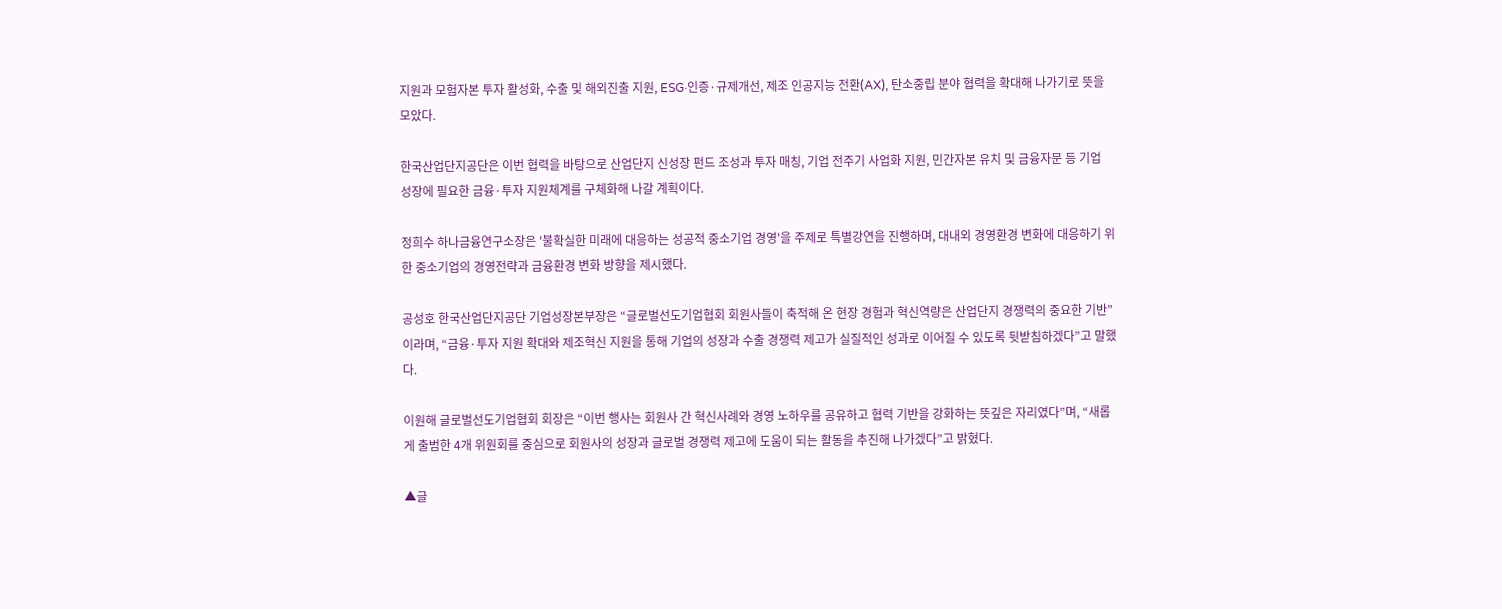지원과 모험자본 투자 활성화, 수출 및 해외진출 지원, ESG·인증·규제개선, 제조 인공지능 전환(AX), 탄소중립 분야 협력을 확대해 나가기로 뜻을 모았다.

한국산업단지공단은 이번 협력을 바탕으로 산업단지 신성장 펀드 조성과 투자 매칭, 기업 전주기 사업화 지원, 민간자본 유치 및 금융자문 등 기업 성장에 필요한 금융·투자 지원체계를 구체화해 나갈 계획이다.

정희수 하나금융연구소장은 '불확실한 미래에 대응하는 성공적 중소기업 경영'을 주제로 특별강연을 진행하며, 대내외 경영환경 변화에 대응하기 위한 중소기업의 경영전략과 금융환경 변화 방향을 제시했다.

공성호 한국산업단지공단 기업성장본부장은 “글로벌선도기업협회 회원사들이 축적해 온 현장 경험과 혁신역량은 산업단지 경쟁력의 중요한 기반”이라며, “금융·투자 지원 확대와 제조혁신 지원을 통해 기업의 성장과 수출 경쟁력 제고가 실질적인 성과로 이어질 수 있도록 뒷받침하겠다”고 말했다.

이원해 글로벌선도기업협회 회장은 “이번 행사는 회원사 간 혁신사례와 경영 노하우를 공유하고 협력 기반을 강화하는 뜻깊은 자리였다”며, “새롭게 출범한 4개 위원회를 중심으로 회원사의 성장과 글로벌 경쟁력 제고에 도움이 되는 활동을 추진해 나가겠다”고 밝혔다.

▲글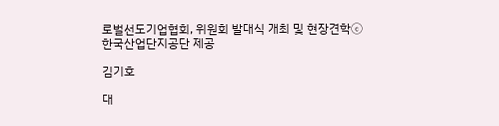로벌선도기업협회, 위원회 발대식 개최 및 현장견학ⓒ한국산업단지공단 제공

김기호

대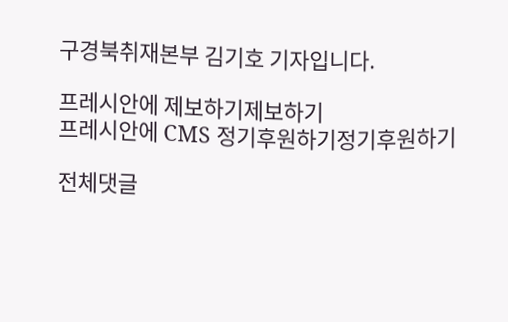구경북취재본부 김기호 기자입니다.

프레시안에 제보하기제보하기
프레시안에 CMS 정기후원하기정기후원하기

전체댓글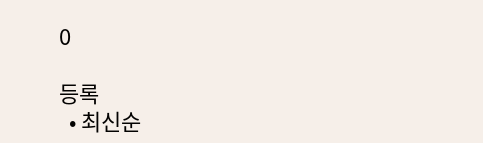0

등록
  • 최신순